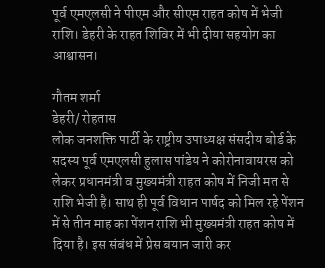पूर्व एमएलसी ने पीएम और सीएम राहत कोष में भेजी राशि। डेहरी के राहत शिविर में भी दीया सहयोग का आश्वासन।

गौतम शर्मा
डेहरी/ रोहतास
लोक जनशक्ति पार्टी के राष्ट्रीय उपाध्यक्ष संसदीय बोर्ड के सदस्य पूर्व एमएलसी हुलास पांडेय ने कोरोनावायरस को लेकर प्रधानमंत्री व मुख्यमंत्री राहत कोष में निजी मत से राशि भेजी है। साथ ही पूर्व विधान पार्षद को मिल रहे पेंशन में से तीन माह का पेंशन राशि भी मुख्यमंत्री राहत कोष में दिया है। इस संबंध में प्रेस बयान जारी कर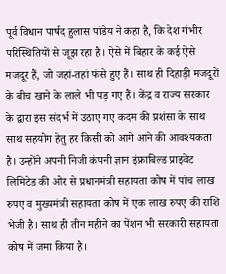पूर्व विधान पार्षद हुलास पांडेय ने कहा है, कि देश गंभीर परिस्थितियों से जूझ रहा है। ऐसे में बिहार के कई ऐसे मजदूर हैं, जो जहां-तहां फंसे हुए हैं। साथ ही दिहाड़ी मजदूरों के बीच खाने के लाले भी पड़ गए हैं। केंद्र व राज्य सरकार के द्वारा इस संदर्भ में उठाए गए कदम की प्रशंसा के साथ साथ सहयोग हेतु हर किसी को आगे आने की आवश्यकता है। उन्होंने अपनी निजी कंपनी ज्ञान इंफ्राबिल्ड प्राइवेट लिमिटेड की ओर से प्रधानमंत्री सहायता कोष में पांच लाख रुपए व मुख्यमंत्री सहायता कोष में एक लाख रुपए की राशि भेजी है। साथ ही तीन महीने का पेंशन भी सरकारी सहायता कोष में जमा किया है।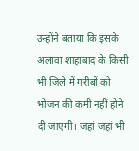उन्होंने बताया कि इसके अलावा शाहाबाद के किसी भी जिले में गरीबों को भोजन की कमी नहीं होने दी जाएगी। जहां जहां भी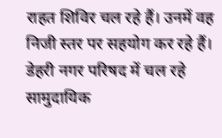राहत शिविर चल रहे हैं। उनमें वह निजी स्तर पर सहयोग कर रहे हैं।  डेहरी नगर परिषद में चल रहे सामुदायिक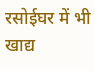रसोईघर में भी खाद्य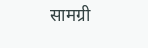सामग्री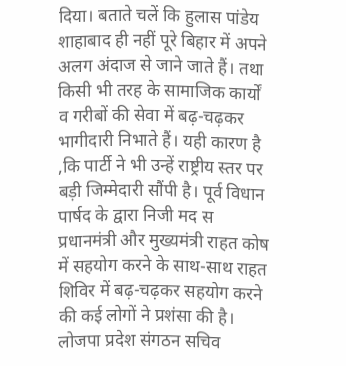दिया। बताते चलें कि हुलास पांडेय शाहाबाद ही नहीं पूरे बिहार में अपने अलग अंदाज से जाने जाते हैं। तथा किसी भी तरह के सामाजिक कार्यों व गरीबों की सेवा में बढ़-चढ़कर भागीदारी निभाते हैं। यही कारण है ,कि पार्टी ने भी उन्हें राष्ट्रीय स्तर पर बड़ी जिम्मेदारी सौंपी है। पूर्व विधान पार्षद के द्वारा निजी मद स प्रधानमंत्री और मुख्यमंत्री राहत कोष में सहयोग करने के साथ-साथ राहत शिविर में बढ़-चढ़कर सहयोग करने की कई लोगों ने प्रशंसा की है। लोजपा प्रदेश संगठन सचिव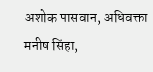अशोक पासवान, अधिवक्ता मनीष सिंहा,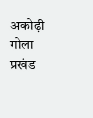अकोढ़ी गोला प्रखंड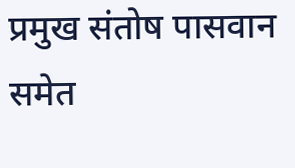प्रमुख संतोष पासवान समेत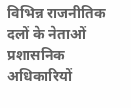विभिन्न राजनीतिक दलों के नेताओं प्रशासनिक अधिकारियों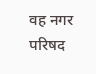वह नगर परिषद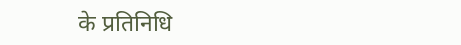के प्रतिनिधि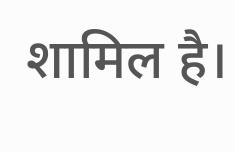शामिल है।